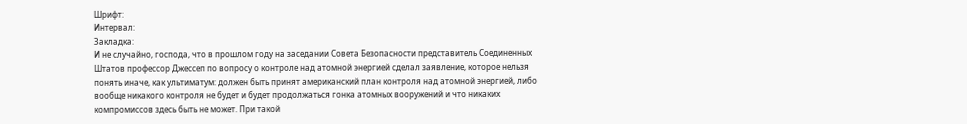Шрифт:
Интервал:
Закладка:
И не случайно, господа, что в прошлом году на заседании Совета Безопасности представитель Соединенных Штатов профессор Джессеп по вопросу о контроле над атомной энергией сделал заявление, которое нельзя понять иначе, как ультиматум: должен быть принят американский план контроля над атомной энергией, либо вообще никакого контроля не будет и будет продолжаться гонка атомных вооружений и что никаких компромиссов здесь быть не может. При такой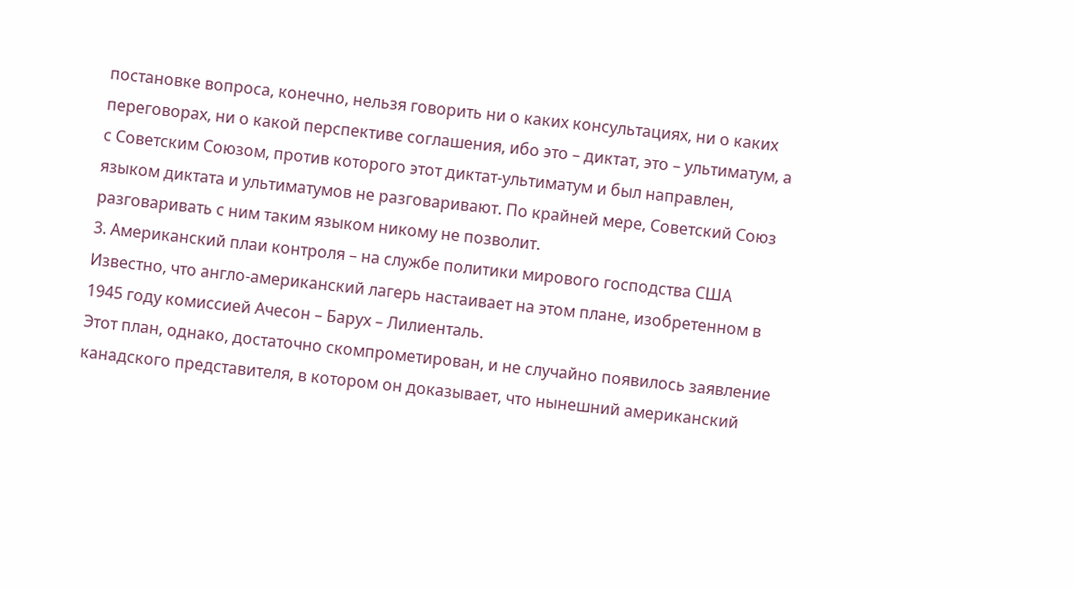постановке вопроса, конечно, нельзя говорить ни о каких консультациях, ни о каких переговорах, ни о какой перспективе соглашения, ибо это – диктат, это – ультиматум, а с Советским Союзом, против которого этот диктат-ультиматум и был направлен, языком диктата и ультиматумов не разговаривают. По крайней мере, Советский Союз разговаривать с ним таким языком никому не позволит.
3. Американский плаи контроля – на службе политики мирового господства США
Известно, что англо-американский лагерь настаивает на этом плане, изобретенном в 1945 году комиссией Ачесон – Барух – Лилиенталь.
Этот план, однако, достаточно скомпрометирован, и не случайно появилось заявление канадского представителя, в котором он доказывает, что нынешний американский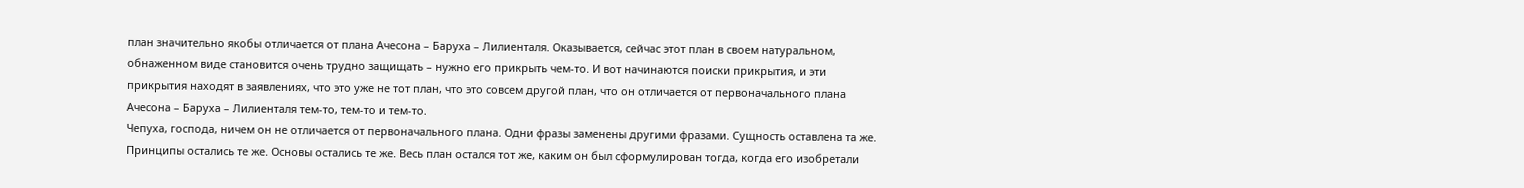план значительно якобы отличается от плана Ачесона – Баруха – Лилиенталя. Оказывается, сейчас этот план в своем натуральном, обнаженном виде становится очень трудно защищать – нужно его прикрыть чем-то. И вот начинаются поиски прикрытия, и эти прикрытия находят в заявлениях, что это уже не тот план, что это совсем другой план, что он отличается от первоначального плана Ачесона – Баруха – Лилиенталя тем-то, тем-то и тем-то.
Чепуха, господа, ничем он не отличается от первоначального плана. Одни фразы заменены другими фразами. Сущность оставлена та же. Принципы остались те же. Основы остались те же. Весь план остался тот же, каким он был сформулирован тогда, когда его изобретали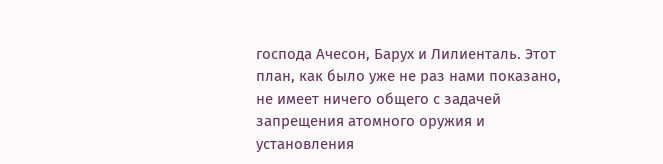господа Ачесон, Барух и Лилиенталь. Этот план, как было уже не раз нами показано, не имеет ничего общего с задачей запрещения атомного оружия и установления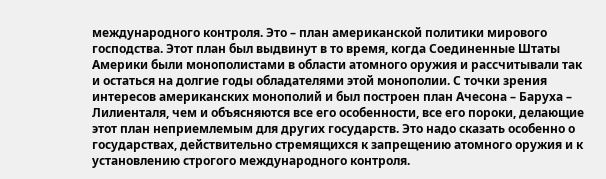международного контроля. Это – план американской политики мирового господства. Этот план был выдвинут в то время, когда Соединенные Штаты Америки были монополистами в области атомного оружия и рассчитывали так и остаться на долгие годы обладателями этой монополии. С точки зрения интересов американских монополий и был построен план Ачесона – Баруха – Лилиенталя, чем и объясняются все его особенности, все его пороки, делающие этот план неприемлемым для других государств. Это надо сказать особенно о государствах, действительно стремящихся к запрещению атомного оружия и к установлению строгого международного контроля.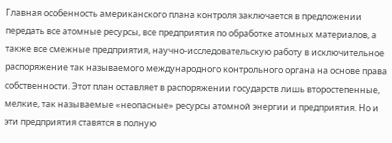Главная особенность американского плана контроля заключается в предложении передать все атомные ресурсы, все предприятия по обработке атомных материалов, а также все смежные предприятия, научно-исследовательскую работу в исключительное распоряжение так называемого международного контрольного органа на основе права собственности. Этот план оставляет в распоряжении государств лишь второстепенные, мелкие, так называемые «неопасные» ресурсы атомной энергии и предприятия. Но и эти предприятия ставятся в полную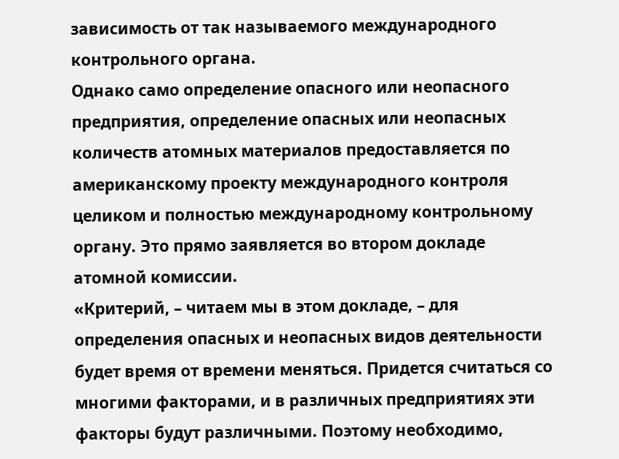зависимость от так называемого международного контрольного органа.
Однако само определение опасного или неопасного предприятия, определение опасных или неопасных количеств атомных материалов предоставляется по американскому проекту международного контроля целиком и полностью международному контрольному органу. Это прямо заявляется во втором докладе атомной комиссии.
«Критерий, – читаем мы в этом докладе, – для определения опасных и неопасных видов деятельности будет время от времени меняться. Придется считаться со многими факторами, и в различных предприятиях эти факторы будут различными. Поэтому необходимо,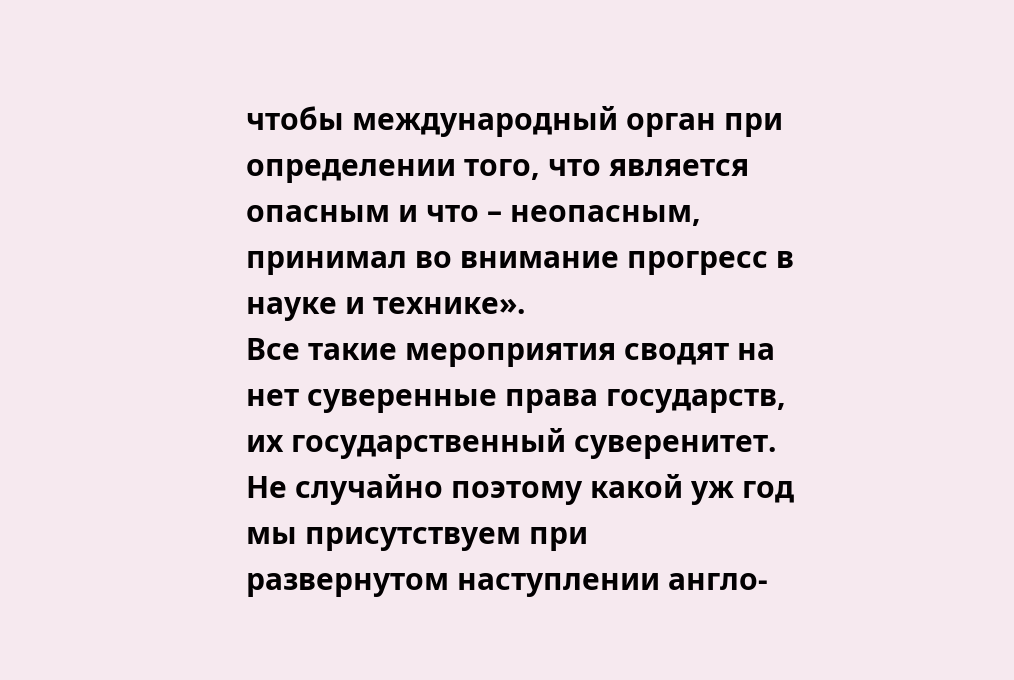чтобы международный орган при определении того, что является опасным и что – неопасным, принимал во внимание прогресс в науке и технике».
Все такие мероприятия сводят на нет суверенные права государств, их государственный суверенитет. Не случайно поэтому какой уж год мы присутствуем при развернутом наступлении англо-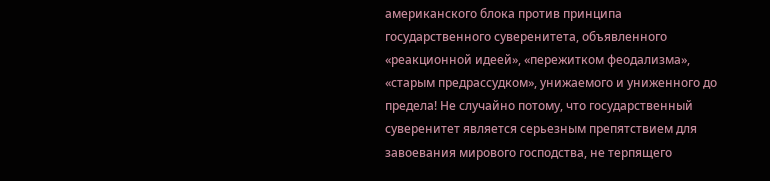американского блока против принципа государственного суверенитета, объявленного «реакционной идеей», «пережитком феодализма», «старым предрассудком», унижаемого и униженного до предела! Не случайно потому, что государственный суверенитет является серьезным препятствием для завоевания мирового господства, не терпящего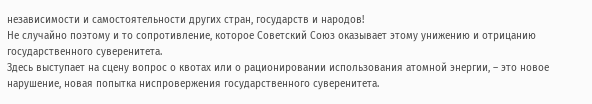независимости и самостоятельности других стран, государств и народов!
Не случайно поэтому и то сопротивление, которое Советский Союз оказывает этому унижению и отрицанию государственного суверенитета.
Здесь выступает на сцену вопрос о квотах или о рационировании использования атомной энергии, – это новое нарушение, новая попытка ниспровержения государственного суверенитета.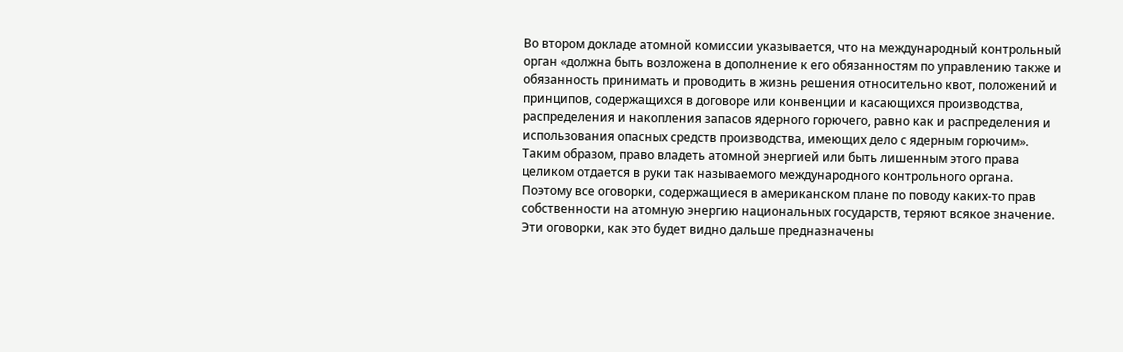Во втором докладе атомной комиссии указывается, что на международный контрольный орган «должна быть возложена в дополнение к его обязанностям по управлению также и обязанность принимать и проводить в жизнь решения относительно квот, положений и принципов, содержащихся в договоре или конвенции и касающихся производства, распределения и накопления запасов ядерного горючего, равно как и распределения и использования опасных средств производства, имеющих дело с ядерным горючим».
Таким образом, право владеть атомной энергией или быть лишенным этого права целиком отдается в руки так называемого международного контрольного органа. Поэтому все оговорки, содержащиеся в американском плане по поводу каких-то прав собственности на атомную энергию национальных государств, теряют всякое значение. Эти оговорки, как это будет видно дальше предназначены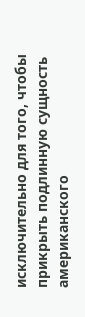исключительно для того, чтобы прикрыть подлинную сущность американского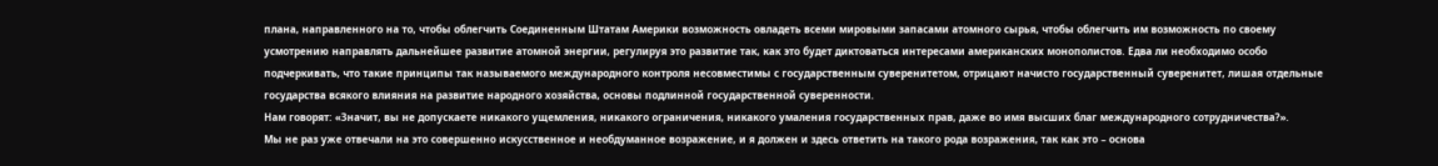плана, направленного на то, чтобы облегчить Соединенным Штатам Америки возможность овладеть всеми мировыми запасами атомного сырья, чтобы облегчить им возможность по своему усмотрению направлять дальнейшее развитие атомной энергии, регулируя это развитие так, как это будет диктоваться интересами американских монополистов. Едва ли необходимо особо подчеркивать, что такие принципы так называемого международного контроля несовместимы с государственным суверенитетом, отрицают начисто государственный суверенитет, лишая отдельные государства всякого влияния на развитие народного хозяйства, основы подлинной государственной суверенности.
Нам говорят: «Значит, вы не допускаете никакого ущемления, никакого ограничения, никакого умаления государственных прав, даже во имя высших благ международного сотрудничества?».
Мы не раз уже отвечали на это совершенно искусственное и необдуманное возражение, и я должен и здесь ответить на такого рода возражения, так как это – основа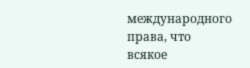международного права, что всякое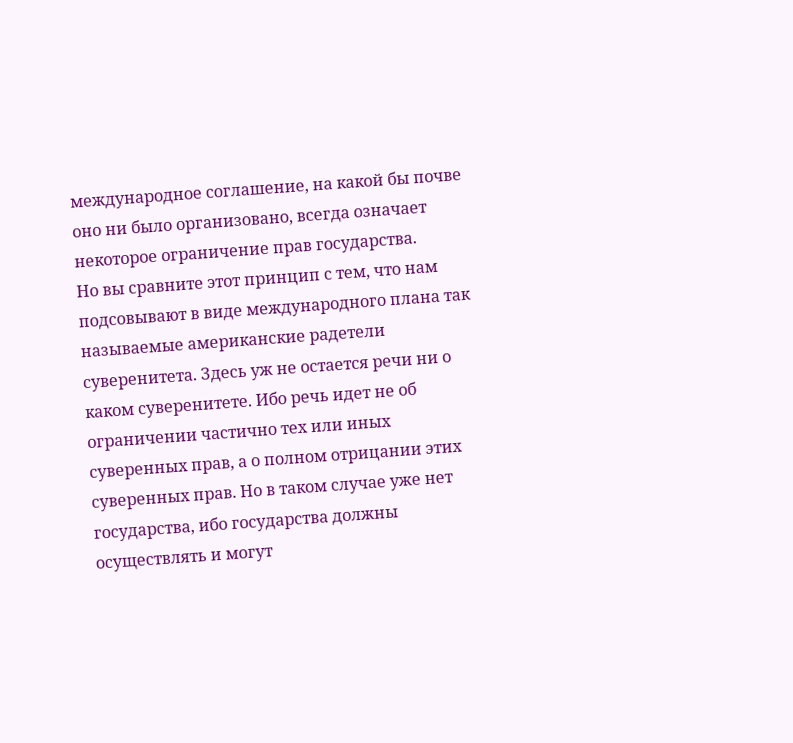международное соглашение, на какой бы почве оно ни было организовано, всегда означает некоторое ограничение прав государства.
Но вы сравните этот принцип с тем, что нам подсовывают в виде международного плана так называемые американские радетели суверенитета. Здесь уж не остается речи ни о каком суверенитете. Ибо речь идет не об ограничении частично тех или иных суверенных прав, а о полном отрицании этих суверенных прав. Но в таком случае уже нет государства, ибо государства должны осуществлять и могут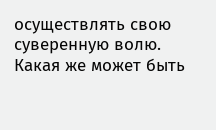осуществлять свою суверенную волю.
Какая же может быть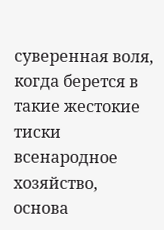суверенная воля, когда берется в такие жестокие тиски всенародное хозяйство, основа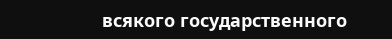всякого государственного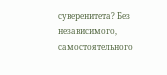суверенитета? Без независимого, самостоятельного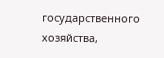государственного хозяйства,